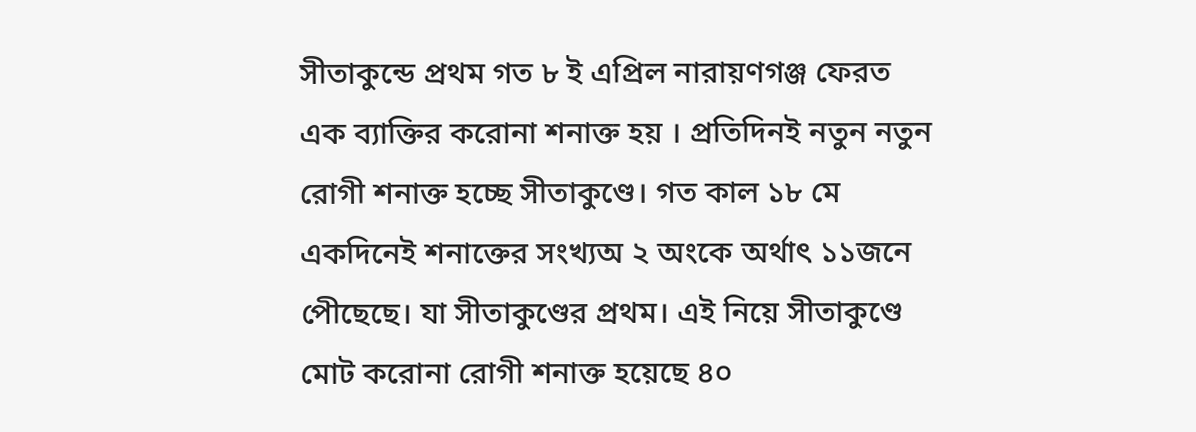সীতাকুন্ডে প্রথম গত ৮ ই এপ্রিল নারায়ণগঞ্জ ফেরত এক ব্যাক্তির করোনা শনাক্ত হয় । প্রতিদিনই নতুন নতুন রোগী শনাক্ত হচ্ছে সীতাকুণ্ডে। গত কাল ১৮ মে একদিনেই শনাক্তের সংখ্যঅ ২ অংকে অর্থাৎ ১১জনে পেীছেছে। যা সীতাকুণ্ডের প্রথম। এই নিয়ে সীতাকুণ্ডে মোট করোনা রোগী শনাক্ত হয়েছে ৪০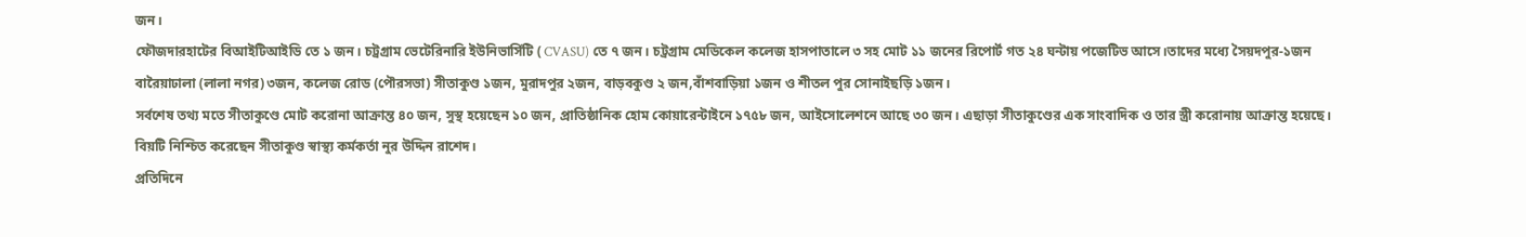জন।
ফৌজদারহাটের বিআইটিআইডি তে ১ জন। চট্রগ্রাম ভেটেরিনারি ইউনিভার্সিটি ( CVASU) তে ৭ জন। চট্রগ্রাম মেডিকেল কলেজ হাসপাতালে ৩ সহ মোট ১১ জনের রিপোর্ট গত ২৪ ঘন্টায় পজেটিভ আসে।তাদের মধ্যে সৈয়দপুর-১জন বারৈয়াঢালা (লালা নগর) ৩জন, কলেজ রোড (পৌরসভা) সীতাকুণ্ড ১জন, মুরাদপুর ২জন, বাড়বকুণ্ড ২ জন,বাঁশবাড়িয়া ১জন ও শীতল পুর সোনাইছড়ি ১জন।
সর্বশেষ তথ্য মতে সীতাকুণ্ডে মোট করোনা আক্রান্ত ৪০ জন, সুস্থ হয়েছেন ১০ জন, প্রাতিষ্ঠানিক হোম কোয়ারেন্টাইনে ১৭৫৮ জন, আইসোলেশনে আছে ৩০ জন। এছাড়া সীতাকুণ্ডের এক সাংবাদিক ও তার স্ত্রী করোনায় আক্রান্ত হয়েছে। বিয়টি নিশ্চিত করেছেন সীতাকুণ্ড স্বাস্থ্য কর্মকর্তা নুর উদ্দিন রাশেদ।
প্রতিদিনে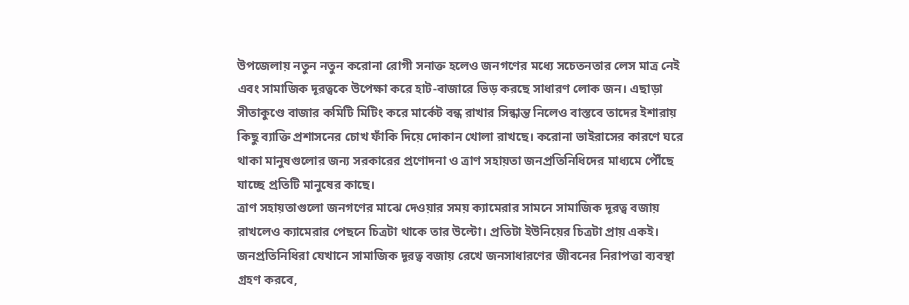উপজেলায় নতুন নতুন করোনা রোগী সনাক্ত হলেও জনগণের মধ্যে সচেতনতার লেস মাত্র নেই এবং সামাজিক দূরত্বকে উপেক্ষা করে হাট-বাজারে ভিড় করছে সাধারণ লোক জন। এছাড়া সীতাকুণ্ডে বাজার কমিটি মিটিং করে মার্কেট বন্ধ রাখার সিন্ধান্ত নিলেও বাস্তবে তাদের ইশারায় কিছু ব্যাক্তি প্রশাসনের চোখ ফাঁকি দিয়ে দোকান খোলা রাখছে। করোনা ভাইরাসের কারণে ঘরে থাকা মানুষগুলোর জন্য সরকারের প্রণোদনা ও ত্রাণ সহায়তা জনপ্রতিনিধিদের মাধ্যমে পৌঁছে যাচ্ছে প্রতিটি মানুষের কাছে।
ত্রাণ সহায়তাগুলো জনগণের মাঝে দেওয়ার সময় ক্যামেরার সামনে সামাজিক দূরত্ব বজায় রাখলেও ক্যামেরার পেছনে চিত্রটা থাকে তার উল্টো। প্রতিটা ইউনিয়ের চিত্রটা প্রায় একই। জনপ্রতিনিধিরা যেখানে সামাজিক দূরত্ব বজায় রেখে জনসাধারণের জীবনের নিরাপত্তা ব্যবস্থা গ্রহণ করবে,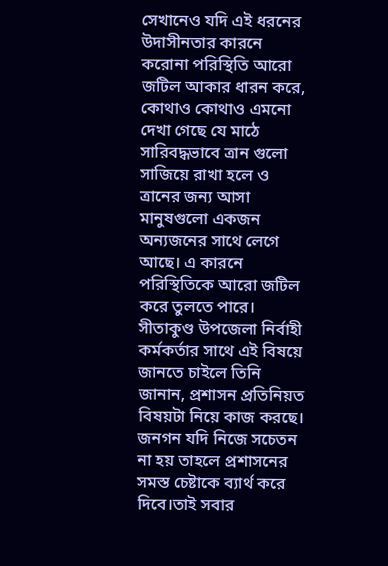সেখানেও যদি এই ধরনের উদাসীনতার কারনে করোনা পরিস্থিতি আরো জটিল আকার ধারন করে, কোথাও কোথাও এমনো দেখা গেছে যে মাঠে সারিবদ্ধভাবে ত্রান গুলো সাজিয়ে রাখা হলে ও ত্রানের জন্য আসা মানুষগুলো একজন অন্যজনের সাথে লেগে আছে। এ কারনে পরিস্থিতিকে আরো জটিল করে তুলতে পারে।
সীতাকুণ্ড উপজেলা নির্বাহী কর্মকর্তার সাথে এই বিষয়ে জানতে চাইলে তিনি জানান, প্রশাসন প্রতিনিয়ত বিষয়টা নিয়ে কাজ করছে। জনগন যদি নিজে সচেতন না হয় তাহলে প্রশাসনের সমস্ত চেষ্টাকে ব্যার্থ করে দিবে।তাই সবার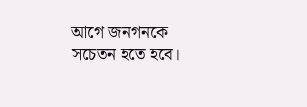আগে জনগনকে সচেতন হতে হবে।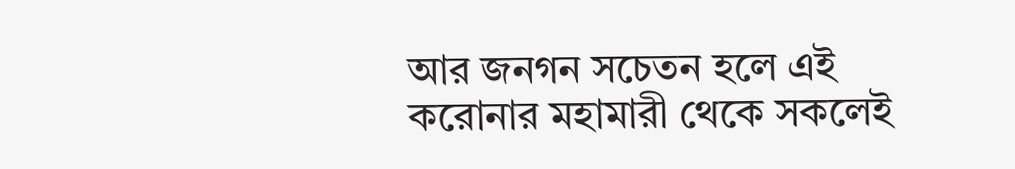আর জনগন সচেতন হলে এই করোনার মহামারী থেকে সকলেই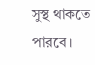সুস্থ থাকতে পারবে।